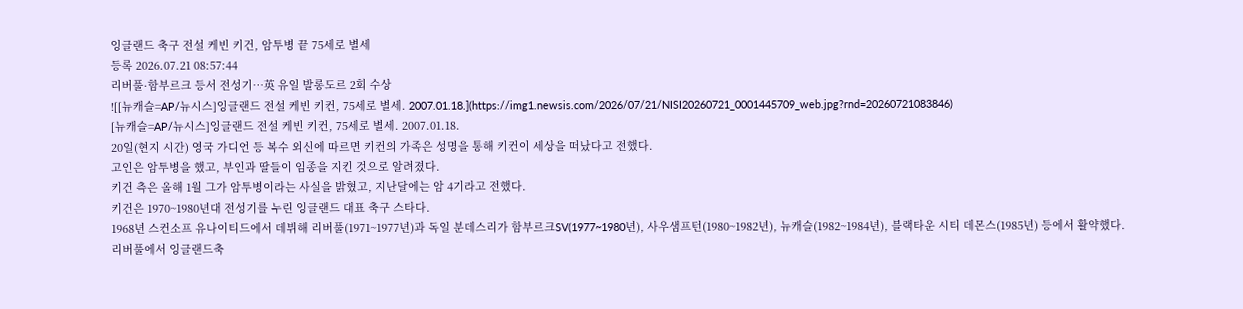잉글랜드 축구 전설 케빈 키건, 암투병 끝 75세로 별세
등록 2026.07.21 08:57:44
리버풀·함부르크 등서 전성기…英 유일 발롱도르 2회 수상
![[뉴캐슬=AP/뉴시스]잉글랜드 전설 케빈 키컨, 75세로 별세. 2007.01.18.](https://img1.newsis.com/2026/07/21/NISI20260721_0001445709_web.jpg?rnd=20260721083846)
[뉴캐슬=AP/뉴시스]잉글랜드 전설 케빈 키컨, 75세로 별세. 2007.01.18.
20일(현지 시간) 영국 가디언 등 복수 외신에 따르면 키컨의 가족은 성명을 통해 키컨이 세상을 떠났다고 전했다.
고인은 암투병을 했고, 부인과 딸들이 임종을 지킨 것으로 알려졌다.
키건 측은 올해 1월 그가 암투병이라는 사실을 밝혔고, 지난달에는 암 4기라고 전했다.
키건은 1970~1980년대 전성기를 누린 잉글랜드 대표 축구 스타다.
1968년 스컨소프 유나이티드에서 데뷔해 리버풀(1971~1977년)과 독일 분데스리가 함부르크SV(1977~1980년), 사우샘프턴(1980~1982년), 뉴캐슬(1982~1984년), 블랙타운 시티 데몬스(1985년) 등에서 활약했다.
리버풀에서 잉글랜드축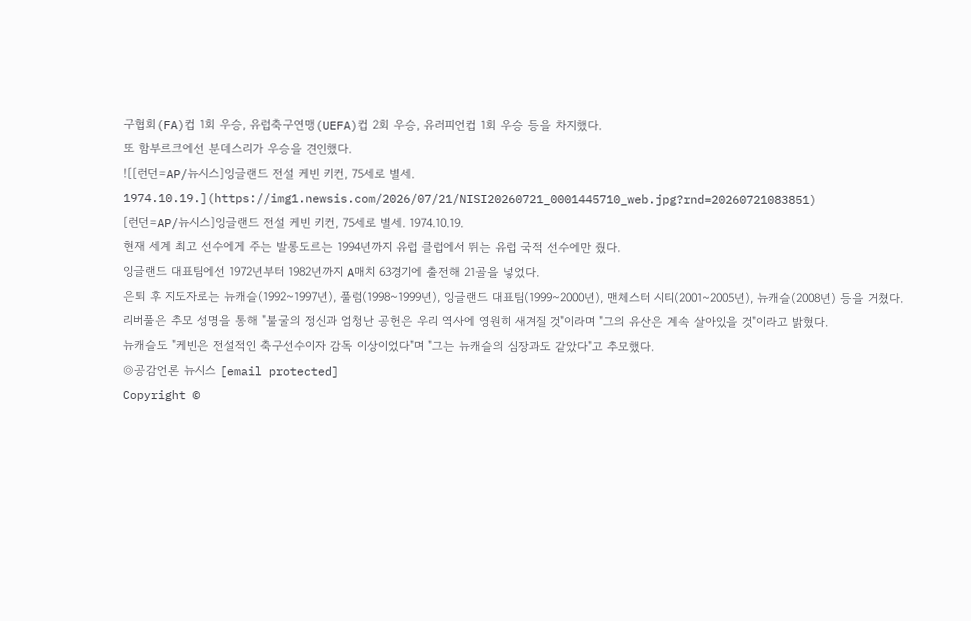구협회(FA)컵 1회 우승, 유럽축구연맹(UEFA)컵 2회 우승, 유러피언컵 1회 우승 등을 차지했다.
또 함부르크에선 분데스리가 우승을 견인했다.
![[런던=AP/뉴시스]잉글랜드 전설 케빈 키컨, 75세로 별세. 1974.10.19.](https://img1.newsis.com/2026/07/21/NISI20260721_0001445710_web.jpg?rnd=20260721083851)
[런던=AP/뉴시스]잉글랜드 전설 케빈 키컨, 75세로 별세. 1974.10.19.
현재 세계 최고 선수에게 주는 발롱도르는 1994년까지 유럽 클럽에서 뛰는 유럽 국적 선수에만 줬다.
잉글랜드 대표팀에선 1972년부터 1982년까지 A매치 63경기에 출전해 21골을 넣었다.
은퇴 후 지도자로는 뉴캐슬(1992~1997년), 풀럼(1998~1999년), 잉글랜드 대표팀(1999~2000년), 맨체스터 시티(2001~2005년), 뉴캐슬(2008년) 등을 거쳤다.
리버풀은 추모 성명을 통해 "불굴의 정신과 엄청난 공헌은 우리 역사에 영원히 새겨질 것"이라며 "그의 유산은 계속 살아있을 것"이라고 밝혔다.
뉴캐슬도 "케빈은 전설적인 축구선수이자 감독 이상이었다"며 "그는 뉴캐슬의 심장과도 같았다"고 추모했다.
◎공감언론 뉴시스 [email protected]
Copyright ©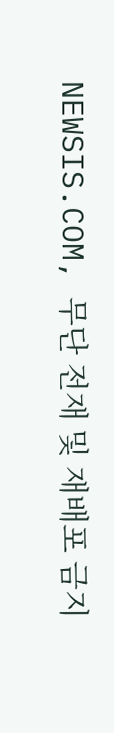NEWSIS.COM, 무단 전재 및 재배포 금지